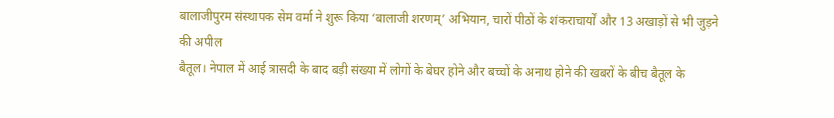बालाजीपुरम संस्थापक सेम वर्मा ने शुरू किया ‘बालाजी शरणम्’ अभियान, चारों पीठों के शंकराचार्यों और 13 अखाड़ों से भी जुड़ने की अपील
बैतूल। नेपाल में आई त्रासदी के बाद बड़ी संख्या में लोगों के बेघर होने और बच्चों के अनाथ होने की खबरों के बीच बैतूल के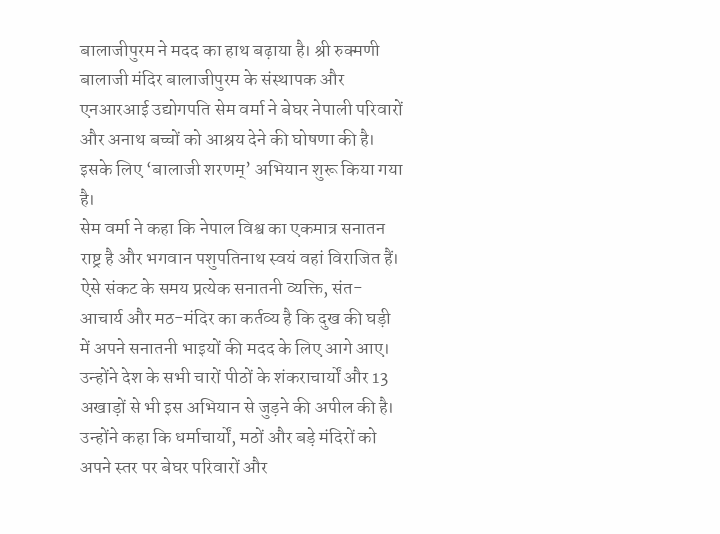बालाजीपुरम ने मदद का हाथ बढ़ाया है। श्री रुक्मणी बालाजी मंदिर बालाजीपुरम के संस्थापक और एनआरआई उद्योगपति सेम वर्मा ने बेघर नेपाली परिवारों और अनाथ बच्चों को आश्रय देने की घोषणा की है। इसके लिए ‘बालाजी शरणम्’ अभियान शुरू किया गया है।
सेम वर्मा ने कहा कि नेपाल विश्व का एकमात्र सनातन राष्ट्र है और भगवान पशुपतिनाथ स्वयं वहां विराजित हैं। ऐसे संकट के समय प्रत्येक सनातनी व्यक्ति, संत-आचार्य और मठ-मंदिर का कर्तव्य है कि दुख की घड़ी में अपने सनातनी भाइयों की मदद के लिए आगे आए। उन्होंने देश के सभी चारों पीठों के शंकराचार्यों और 13 अखाड़ों से भी इस अभियान से जुड़ने की अपील की है।
उन्होंने कहा कि धर्माचार्यों, मठों और बड़े मंदिरों को अपने स्तर पर बेघर परिवारों और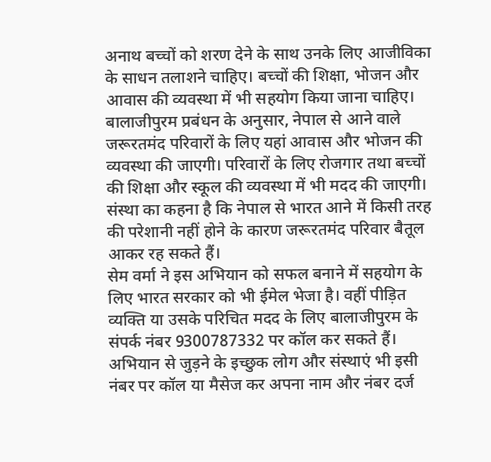अनाथ बच्चों को शरण देने के साथ उनके लिए आजीविका के साधन तलाशने चाहिए। बच्चों की शिक्षा, भोजन और आवास की व्यवस्था में भी सहयोग किया जाना चाहिए।
बालाजीपुरम प्रबंधन के अनुसार, नेपाल से आने वाले जरूरतमंद परिवारों के लिए यहां आवास और भोजन की व्यवस्था की जाएगी। परिवारों के लिए रोजगार तथा बच्चों की शिक्षा और स्कूल की व्यवस्था में भी मदद की जाएगी। संस्था का कहना है कि नेपाल से भारत आने में किसी तरह की परेशानी नहीं होने के कारण जरूरतमंद परिवार बैतूल आकर रह सकते हैं।
सेम वर्मा ने इस अभियान को सफल बनाने में सहयोग के लिए भारत सरकार को भी ईमेल भेजा है। वहीं पीड़ित व्यक्ति या उसके परिचित मदद के लिए बालाजीपुरम के संपर्क नंबर 9300787332 पर कॉल कर सकते हैं। अभियान से जुड़ने के इच्छुक लोग और संस्थाएं भी इसी नंबर पर कॉल या मैसेज कर अपना नाम और नंबर दर्ज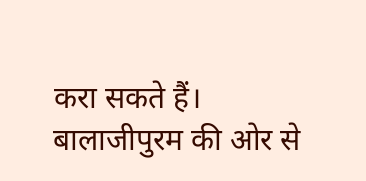करा सकते हैं।
बालाजीपुरम की ओर से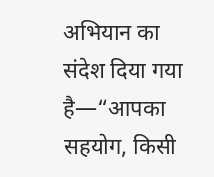अभियान का संदेश दिया गया है—“आपका सहयोग, किसी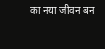का नया जीवन बन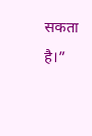सकता है।”